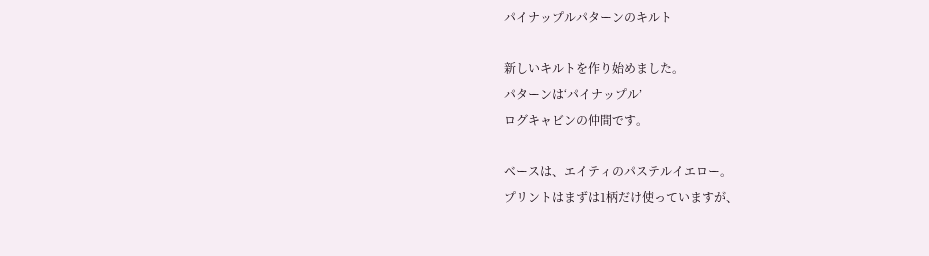パイナップルパターンのキルト

新しいキルトを作り始めました。
パターンは‘パイナップル’
ログキャビンの仲間です。

ベースは、エイティのパステルイエロー。
プリントはまずは1柄だけ使っていますが、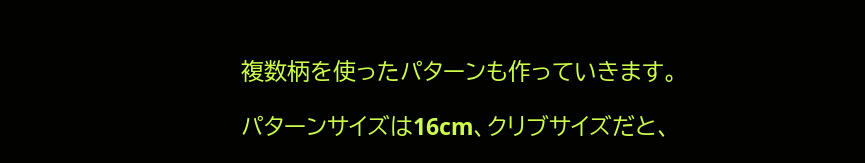複数柄を使ったパターンも作っていきます。

パターンサイズは16cm、クリブサイズだと、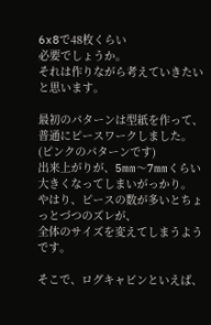6x8で48枚くらい
必要でしょうか。
それは作りながら考えていきたいと思います。

最初のパターンは型紙を作って、普通にピースワークしました。
(ピンクのパターンです)
出来上がりが、5mm〜7mmくらい大きくなってしまいがっかり。
やはり、ピースの数が多いとちょっとづつのズレが、
全体のサイズを変えてしまうようです。

そこで、ログキャビンといえば、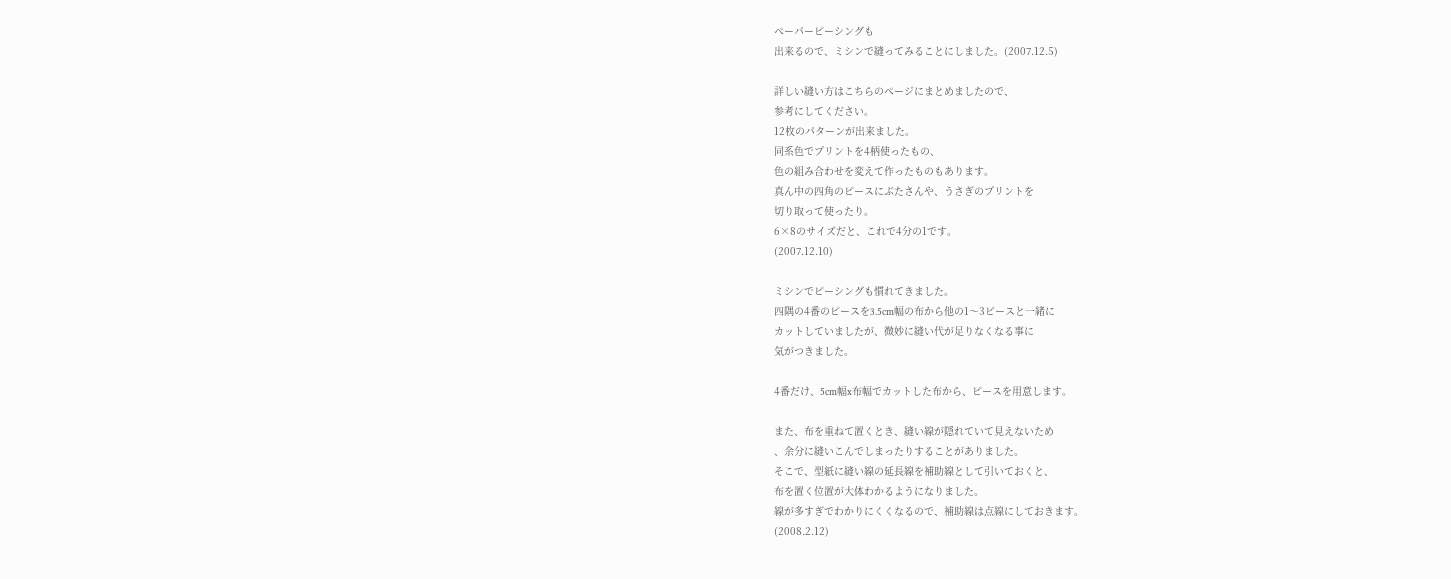ペーパーピーシングも
出来るので、ミシンで縫ってみることにしました。(2007.12.5)

詳しい縫い方はこちらのページにまとめましたので、
参考にしてください。
12枚のパターンが出来ました。
同系色でプリントを4柄使ったもの、
色の組み合わせを変えて作ったものもあります。
真ん中の四角のピースにぶたさんや、うさぎのプリントを
切り取って使ったり。
6×8のサイズだと、これで4分の1です。
(2007.12.10)

ミシンでピーシングも慣れてきました。
四隅の4番のピースを3.5cm幅の布から他の1〜3ピースと一緒に
カットしていましたが、微妙に縫い代が足りなくなる事に
気がつきました。

4番だけ、5cm幅x布幅でカットした布から、ピースを用意します。

また、布を重ねて置くとき、縫い線が隠れていて見えないため
、余分に縫いこんでしまったりすることがありました。
そこで、型紙に縫い線の延長線を補助線として引いておくと、
布を置く位置が大体わかるようになりました。
線が多すぎでわかりにくくなるので、補助線は点線にしておきます。
(2008.2.12)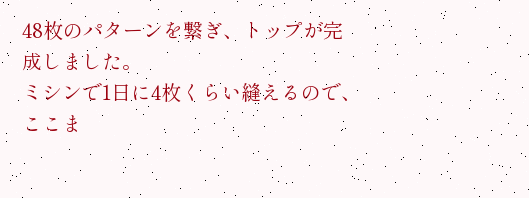48枚のパターンを繋ぎ、トップが完成しました。
ミシンで1日に4枚くらい縫えるので、ここま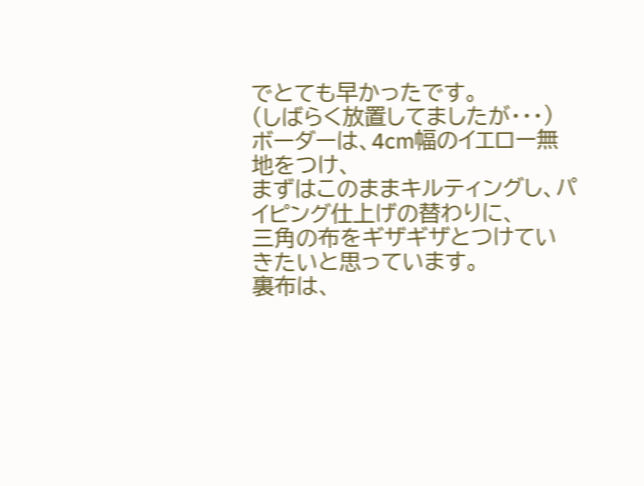でとても早かったです。
(しばらく放置してましたが・・・)
ボーダーは、4cm幅のイエロー無地をつけ、
まずはこのままキルティングし、パイピング仕上げの替わりに、
三角の布をギザギザとつけていきたいと思っています。
裏布は、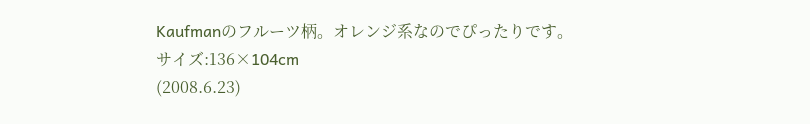Kaufmanのフルーツ柄。オレンジ系なのでぴったりです。
サイズ:136×104cm
(2008.6.23)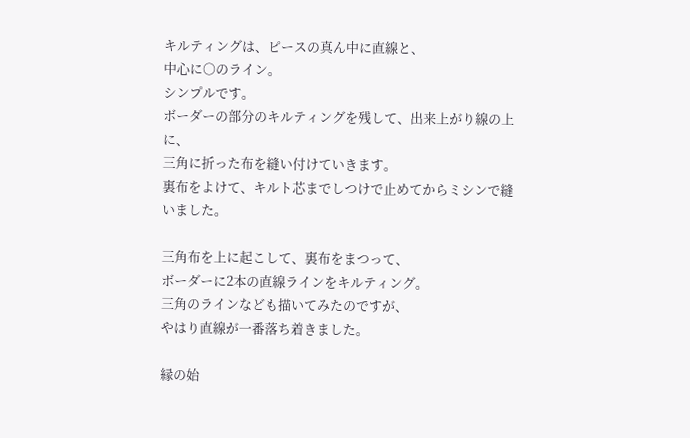キルティングは、ピースの真ん中に直線と、
中心に○のライン。
シンプルです。
ボーダーの部分のキルティングを残して、出来上がり線の上に、
三角に折った布を縫い付けていきます。
裏布をよけて、キルト芯までしつけで止めてからミシンで縫いました。

三角布を上に起こして、裏布をまつって、
ボーダーに2本の直線ラインをキルティング。
三角のラインなども描いてみたのですが、
やはり直線が一番落ち着きました。

縁の始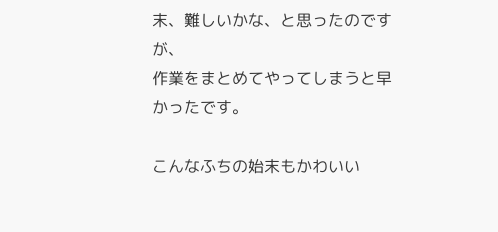末、難しいかな、と思ったのですが、
作業をまとめてやってしまうと早かったです。

こんなふちの始末もかわいい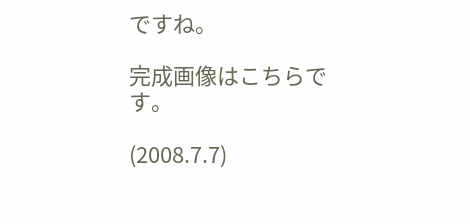ですね。

完成画像はこちらです。

(2008.7.7)